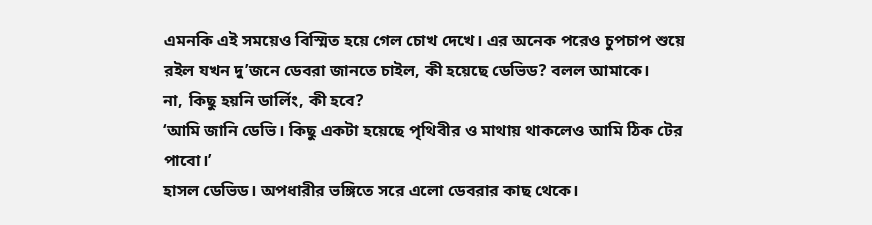এমনকি এই সময়েও বিস্মিত হয়ে গেল চোখ দেখে। এর অনেক পরেও চুপচাপ শুয়ে রইল যখন দু’জনে ডেবরা জানতে চাইল, কী হয়েছে ডেভিড? বলল আমাকে।
না, কিছু হয়নি ডার্লিং, কী হবে?
‘আমি জানি ডেভি। কিছু একটা হয়েছে পৃথিবীর ও মাথায় থাকলেও আমি ঠিক টের পাবো।’
হাসল ডেভিড। অপধারীর ভঙ্গিতে সরে এলো ডেবরার কাছ থেকে।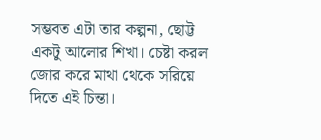সম্ভবত এটা তার কল্পনা, ছোট্ট একটু আলোর শিখা। চেষ্টা করল জোর করে মাথা থেকে সরিয়ে দিতে এই চিন্তা।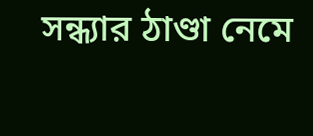সন্ধ্যার ঠাণ্ডা নেমে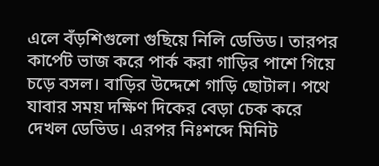এলে বঁড়শিগুলো গুছিয়ে নিলি ডেভিড। তারপর কার্পেট ভাজ করে পার্ক করা গাড়ির পাশে গিয়ে চড়ে বসল। বাড়ির উদ্দেশে গাড়ি ছোটাল। পথে যাবার সময় দক্ষিণ দিকের বেড়া চেক করে দেখল ডেভিড। এরপর নিঃশব্দে মিনিট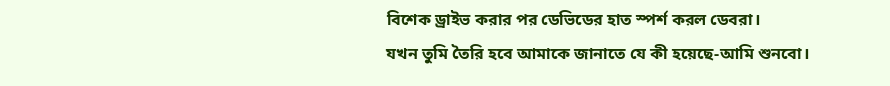বিশেক ড্রাইভ করার পর ডেভিডের হাত স্পর্শ করল ডেবরা।
যখন তুমি তৈরি হবে আমাকে জানাতে যে কী হয়েছে-আমি শুনবো।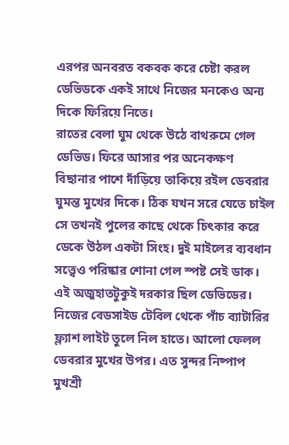এরপর অনবরত বকবক করে চেষ্টা করল ডেভিডকে একই সাথে নিজের মনকেও অন্য দিকে ফিরিয়ে নিতে।
রাতের বেলা ঘুম থেকে উঠে বাথরুমে গেল ডেভিড। ফিরে আসার পর অনেকক্ষণ বিছানার পাশে দাঁড়িয়ে তাকিয়ে রইল ডেবরার ঘুমন্ত মুখের দিকে। ঠিক যখন সরে যেতে চাইল সে তখনই পুলের কাছে থেকে চিৎকার করে ডেকে উঠল একটা সিংহ। দুই মাইলের ব্যবধান সত্ত্বেও পরিষ্কার শোনা গেল স্পষ্ট সেই ডাক।
এই অজুহাতটুকুই দরকার ছিল ডেভিডের। নিজের বেডসাইড টেবিল থেকে পাঁচ ব্যাটারির ফ্ল্যাশ লাইট তুলে নিল হাতে। আলো ফেলল ডেবরার মুখের উপর। এত সুন্দর নিষ্পাপ মুখশ্রী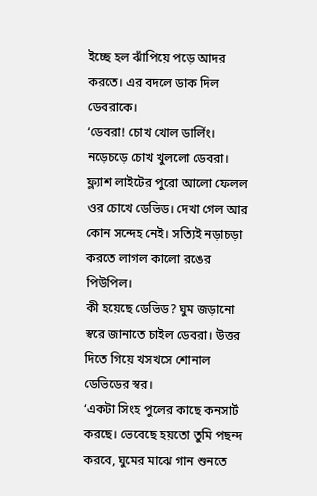ইচ্ছে হল ঝাঁপিয়ে পড়ে আদর করতে। এর বদলে ডাক দিল ডেবরাকে।
‘ডেবরা! চোখ খোল ডার্লিং। নড়েচড়ে চোখ খুললো ডেবরা। ফ্ল্যাশ লাইটের পুরো আলো ফেলল ওর চোখে ডেভিড। দেখা গেল আর কোন সন্দেহ নেই। সত্যিই নড়াচড়া করতে লাগল কালো রঙের পিউপিল।
কী হয়েছে ডেভিড? ঘুম জড়ানো স্বরে জানাতে চাইল ডেবরা। উত্তর দিতে গিয়ে খসখসে শোনাল ডেভিডের স্বর।
‘একটা সিংহ পুলের কাছে কনসার্ট করছে। ভেবেছে হয়তো তুমি পছন্দ করবে, ঘুমের মাঝে গান শুনতে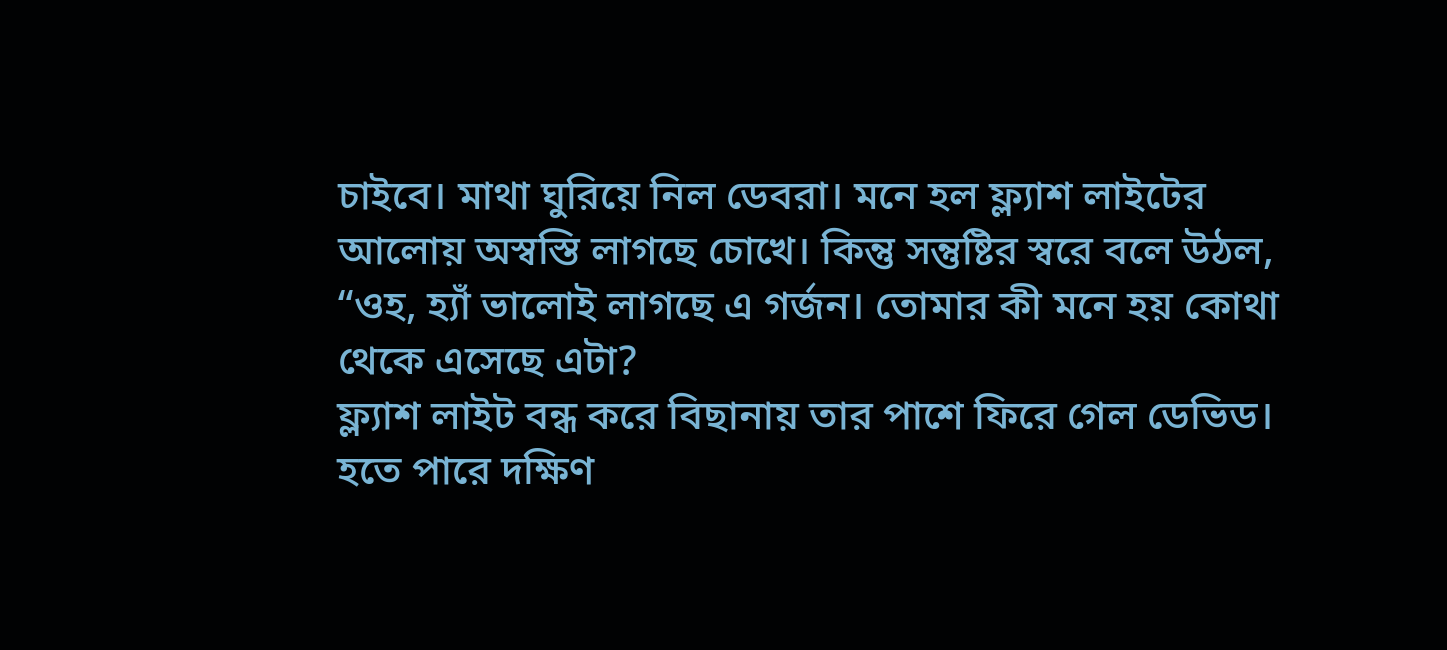চাইবে। মাথা ঘুরিয়ে নিল ডেবরা। মনে হল ফ্ল্যাশ লাইটের আলোয় অস্বস্তি লাগছে চোখে। কিন্তু সন্তুষ্টির স্বরে বলে উঠল, “ওহ, হ্যাঁ ভালোই লাগছে এ গর্জন। তোমার কী মনে হয় কোথা থেকে এসেছে এটা?
ফ্ল্যাশ লাইট বন্ধ করে বিছানায় তার পাশে ফিরে গেল ডেভিড।
হতে পারে দক্ষিণ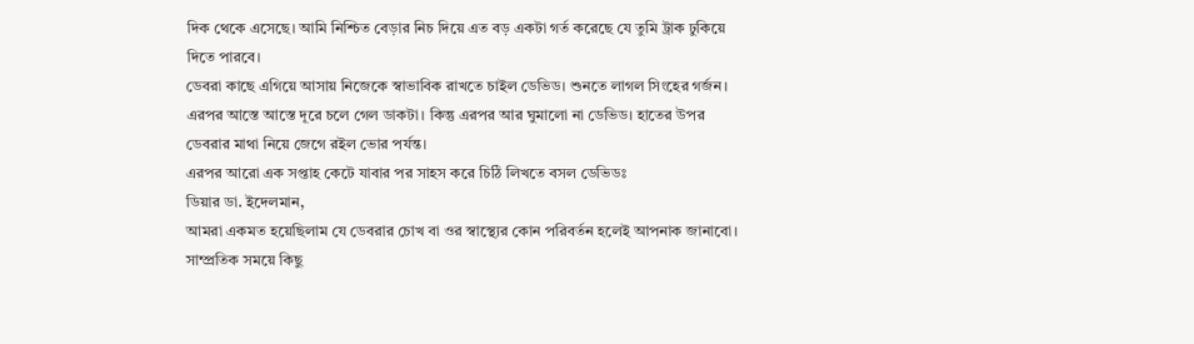দিক থেকে এসেছে। আমি নিশ্চিত বেড়ার নিচ দিয়ে এত বড় একটা গর্ত করেছে যে তুমি ট্রাক ঢুকিয়ে দিতে পারবে।
ডেবরা কাছে এগিয়ে আসায় নিজেকে স্বাভাবিক রাখতে চাইল ডেভিড। শুনতে লাগল সিংহের গর্জন। এরপর আস্তে আস্তে দূরে চলে গেল ডাকটা। কিন্তু এরপর আর ঘুমালো না ডেভিড। হাতের উপর ডেবরার মাথা নিয়ে জেগে রইল ভোর পর্যন্ত।
এরপর আরো এক সপ্তাহ কেটে যাবার পর সাহস করে চিঠি লিখতে বসল ডেভিডঃ
ডিয়ার ডা. ইদেলমান,
আমরা একমত হয়েছিলাম যে ডেবরার চোখ বা ওর স্বাস্থ্যের কোন পরিবর্তন হলেই আপনাক জানাবো।
সাম্প্রতিক সময়ে কিছু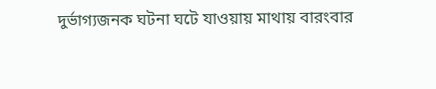দুর্ভাগ্যজনক ঘটনা ঘটে যাওয়ায় মাথায় বারংবার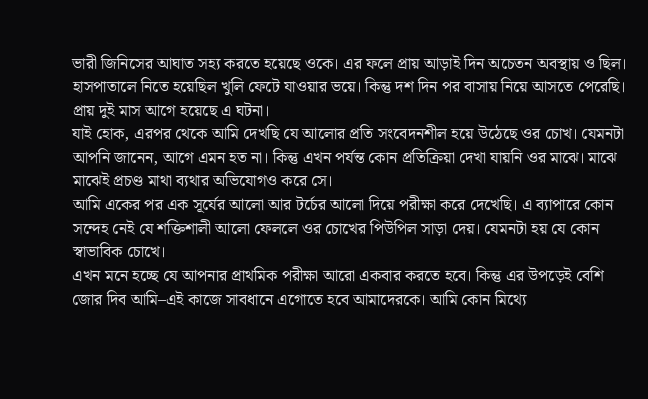ভারী জিনিসের আঘাত সহ্য করতে হয়েছে ওকে। এর ফলে প্রায় আড়াই দিন অচেতন অবস্থায় ও ছিল।
হাসপাতালে নিতে হয়েছিল খুলি ফেটে যাওয়ার ভয়ে। কিন্তু দশ দিন পর বাসায় নিয়ে আসতে পেরেছি। প্রায় দুই মাস আগে হয়েছে এ ঘটনা।
যাই হোক, এরপর থেকে আমি দেখছি যে আলোর প্রতি সংবেদনশীল হয়ে উঠেছে ওর চোখ। যেমনটা আপনি জানেন, আগে এমন হত না। কিন্তু এখন পর্যন্ত কোন প্রতিক্রিয়া দেখা যায়নি ওর মাঝে। মাঝে মাঝেই প্রচণ্ড মাথা ব্যথার অভিযোগও করে সে।
আমি একের পর এক সূর্যের আলো আর টর্চের আলো দিয়ে পরীক্ষা করে দেখেছি। এ ব্যাপারে কোন সন্দেহ নেই যে শক্তিশালী আলো ফেললে ওর চোখের পিউপিল সাড়া দেয়। যেমনটা হয় যে কোন স্বাভাবিক চোখে।
এখন মনে হচ্ছে যে আপনার প্রাথমিক পরীক্ষা আরো একবার করতে হবে। কিন্তু এর উপড়েই বেশি জোর দিব আমি–এই কাজে সাবধানে এগোতে হবে আমাদেরকে। আমি কোন মিথ্যে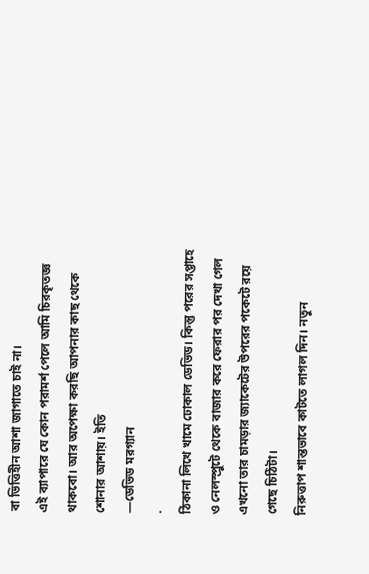বা ভিত্তিহীন আশা জাগাতে চাই না।
এই ব্যাপারে যে কোন পরামর্শ পেলে আমি চিরকৃতজ্ঞ থাকবো। আর অপেক্ষা করছি আপনার কাছ থেকে শোনার আশায়। ইতি
—ডেভিড মরগ্যান
.
ঠিকানা লিখে খামে ঢোকাল ডেভিড। কিন্তু পরের সপ্তাহে ও নেলস্প্রুটে থেকে বাজার করে ফেরার পর দেখা গেল এখনো তার চামড়ার জ্যাকেটের উপরের পকেটে রয়ে গেছে চিঠিটা।
নিরুত্তাপ শান্তভাবে কাটতে লাগল দিন। নতুন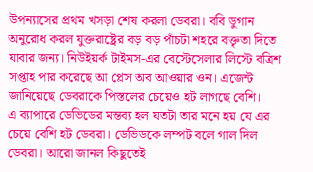উপন্যাসের প্রথম খসড়া শেষ করলা ডেবরা। ববি ডুগান অনুরোধ করল যুক্তরাষ্ট্রের বড় বড় পাঁচটা শহরে বক্তৃতা দিতে যাবার জন্য। নিউইয়র্ক টাইমস-এর বেস্টেসেলার লিস্টে বত্রিশ সপ্তাহ পার করেছে আ প্লেস অব আওয়ার ওন। এজেন্ট জানিয়েছে ডেবরাকে পিস্তলের চেয়েও হট লাগছে বেশি।
এ ব্যাপারে ডেভিডের মন্তব্য হল যতটা তার মনে হয় যে এর চেয়ে বেশি হট ডেবরা। ডেভিডকে লম্পট বলে গাল দিল ডেবরা। আরো জানল কিছুতেই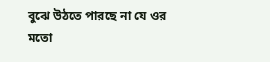বুঝে উঠতে পারছে না যে ওর মতো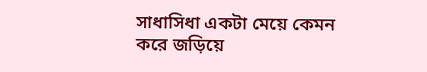সাধাসিধা একটা মেয়ে কেমন করে জড়িয়ে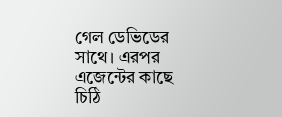গেল ডেভিডের সাথে। এরপর এজেন্টের কাছে চিঠি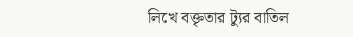লিখে বক্তৃতার ট্যুর বাতিল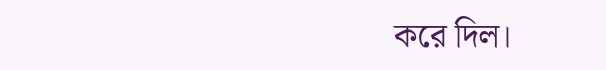করে দিল।